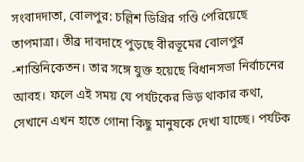সংবাদদাতা, বোলপুর: চল্লিশ ডিগ্রির গণ্ডি পেরিয়েছে তাপমাত্রা। তীব্র দাবদাহে পুড়ছে বীরভূমের বোলপুর -শান্তিনিকেতন। তার সঙ্গে যুক্ত হয়েছে বিধানসভা নির্বাচনের আবহ। ফলে এই সময় যে পর্যটকের ভিড় থাকার কথা, সেখানে এখন হাতে গোনা কিছু মানুষকে দেখা যাচ্ছে। পর্যটক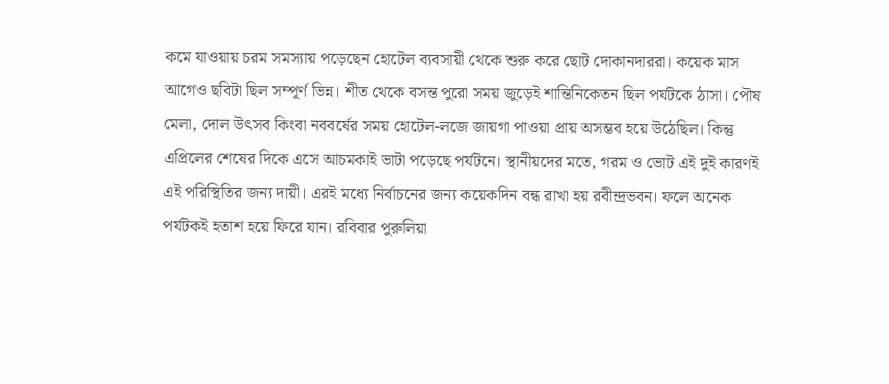কমে যাওয়ায় চরম সমস্যায় পড়েছেন হোটেল ব্যবসায়ী থেকে শুরু করে ছোট দোকানদাররা। কয়েক মাস আগেও ছবিটা ছিল সম্পূর্ণ ভিন্ন। শীত থেকে বসন্ত পুরো সময় জুড়েই শান্তিনিকেতন ছিল পর্যটকে ঠাসা। পৌষ মেলা, দোল উৎসব কিংবা নববর্ষের সময় হোটেল-লজে জায়গা পাওয়া প্রায় অসম্ভব হয়ে উঠেছিল। কিন্তু এপ্রিলের শেষের দিকে এসে আচমকাই ভাটা পড়েছে পর্যটনে। স্থানীয়দের মতে, গরম ও ভোট এই দুই কারণই এই পরিস্থিতির জন্য দায়ী। এরই মধ্যে নির্বাচনের জন্য কয়েকদিন বন্ধ রাখা হয় রবীন্দ্রভবন। ফলে অনেক পর্যটকই হতাশ হয়ে ফিরে যান। রবিবার পুরুলিয়া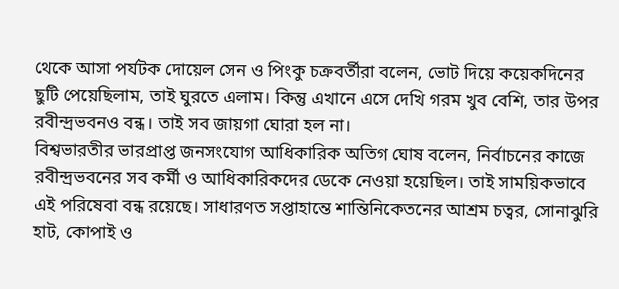থেকে আসা পর্যটক দোয়েল সেন ও পিংকু চক্রবর্তীরা বলেন, ভোট দিয়ে কয়েকদিনের ছুটি পেয়েছিলাম, তাই ঘুরতে এলাম। কিন্তু এখানে এসে দেখি গরম খুব বেশি, তার উপর রবীন্দ্রভবনও বন্ধ। তাই সব জায়গা ঘোরা হল না।
বিশ্বভারতীর ভারপ্রাপ্ত জনসংযোগ আধিকারিক অতিগ ঘোষ বলেন, নির্বাচনের কাজে রবীন্দ্রভবনের সব কর্মী ও আধিকারিকদের ডেকে নেওয়া হয়েছিল। তাই সাময়িকভাবে এই পরিষেবা বন্ধ রয়েছে। সাধারণত সপ্তাহান্তে শান্তিনিকেতনের আশ্রম চত্বর, সোনাঝুরি হাট, কোপাই ও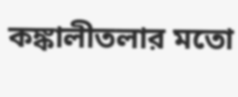কঙ্কালীতলার মতো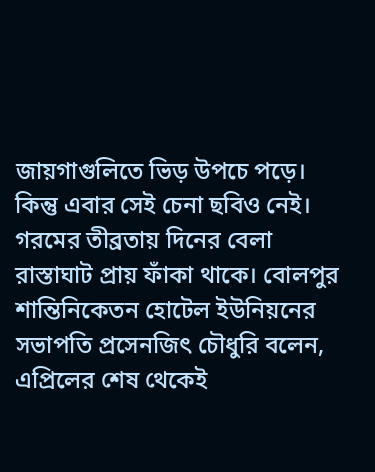জায়গাগুলিতে ভিড় উপচে পড়ে। কিন্তু এবার সেই চেনা ছবিও নেই। গরমের তীব্রতায় দিনের বেলা রাস্তাঘাট প্রায় ফাঁকা থাকে। বোলপুর শান্তিনিকেতন হোটেল ইউনিয়নের সভাপতি প্রসেনজিৎ চৌধুরি বলেন, এপ্রিলের শেষ থেকেই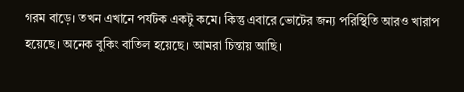গরম বাড়ে। তখন এখানে পর্যটক একটু কমে। কিন্তু এবারে ভোটের জন্য পরিস্থিতি আরও খারাপ হয়েছে। অনেক বুকিং বাতিল হয়েছে। আমরা চিন্তায় আছি।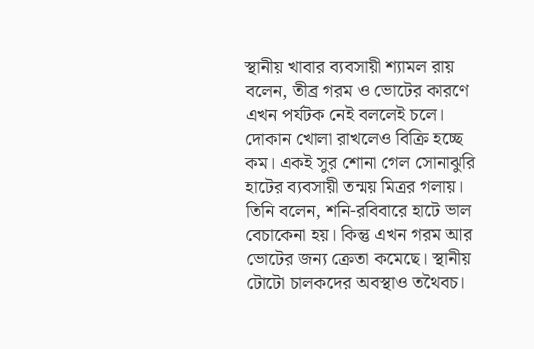স্থানীয় খাবার ব্যবসায়ী শ্যামল রায় বলেন, তীব্র গরম ও ভোটের কারণে এখন পর্যটক নেই বললেই চলে। দোকান খোলা রাখলেও বিক্রি হচ্ছে কম। একই সুর শোনা গেল সোনাঝুরি হাটের ব্যবসায়ী তন্ময় মিত্রর গলায়। তিনি বলেন, শনি-রবিবারে হাটে ভাল বেচাকেনা হয়। কিন্তু এখন গরম আর ভোটের জন্য ক্রেতা কমেছে। স্থানীয় টোটো চালকদের অবস্থাও তথৈবচ।